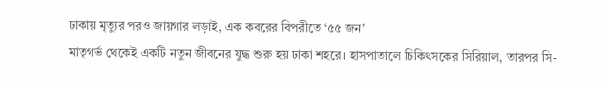ঢাকায় মৃত্যুর পরও জায়গার লড়াই, এক কবরের বিপরীতে ‘৫৫ জন’
মাতৃগর্ভ থেকেই একটি নতুন জীবনের যুদ্ধ শুরু হয় ঢাকা শহরে। হাসপাতালে চিকিৎসকের সিরিয়াল, তারপর সি-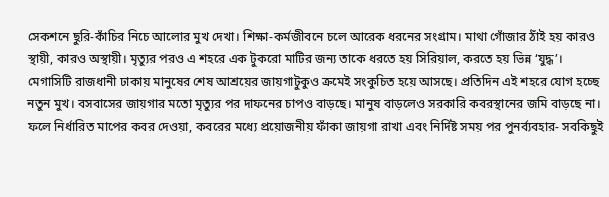সেকশনে ছুরি-কাঁচির নিচে আলোর মুখ দেখা। শিক্ষা-কর্মজীবনে চলে আরেক ধরনের সংগ্রাম। মাথা গোঁজার ঠাঁই হয় কারও স্থায়ী, কারও অস্থায়ী। মৃত্যুর পরও এ শহরে এক টুকরো মাটির জন্য তাকে ধরতে হয় সিরিয়াল, করতে হয় ভিন্ন ‘যুদ্ধ’।
মেগাসিটি রাজধানী ঢাকায় মানুষের শেষ আশ্রয়ের জায়গাটুকুও ক্রমেই সংকুচিত হয়ে আসছে। প্রতিদিন এই শহরে যোগ হচ্ছে নতুন মুখ। বসবাসের জায়গার মতো মৃত্যুর পর দাফনের চাপও বাড়ছে। মানুষ বাড়লেও সরকারি কবরস্থানের জমি বাড়ছে না। ফলে নির্ধারিত মাপের কবর দেওয়া, কবরের মধ্যে প্রয়োজনীয় ফাঁকা জায়গা রাখা এবং নির্দিষ্ট সময় পর পুনর্ব্যবহার- সবকিছুই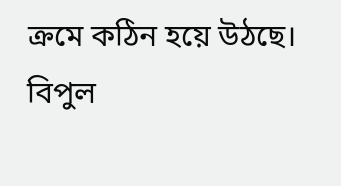ক্রমে কঠিন হয়ে উঠছে।
বিপুল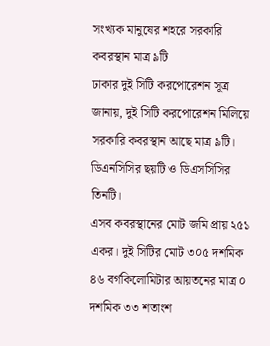সংখ্যক মানুষের শহরে সরকারি কবরস্থান মাত্র ৯টি
ঢাকার দুই সিটি করপোরেশন সূত্র জানায়, দুই সিটি করপোরেশন মিলিয়ে সরকারি কবরস্থান আছে মাত্র ৯টি। ডিএনসিসির ছয়টি ও ডিএসসিসির তিনটি।
এসব কবরস্থানের মোট জমি প্রায় ২৫১ একর। দুই সিটির মোট ৩০৫ দশমিক ৪৬ বর্গকিলোমিটার আয়তনের মাত্র ০ দশমিক ৩৩ শতাংশ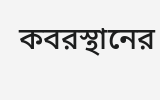কবরস্থানের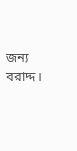জন্য বরাদ্দ।